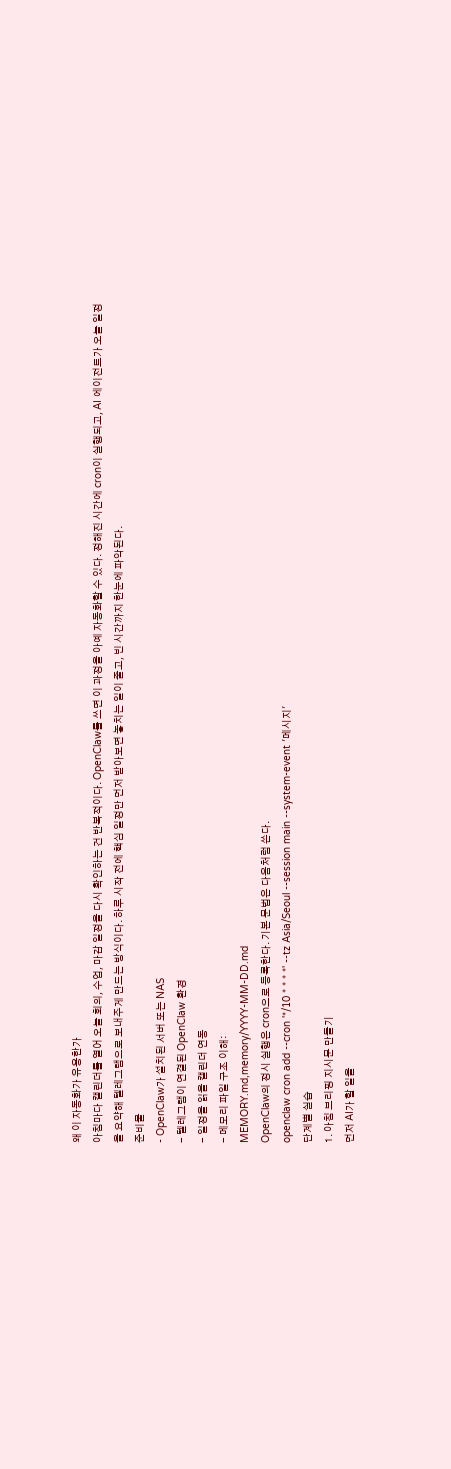왜 이 자동화가 유용한가
아침마다 캘린더를 열어 오늘 회의, 수업, 마감 일정을 다시 확인하는 건 반복적이다. OpenClaw를 쓰면 이 과정을 아예 자동화할 수 있다. 정해진 시간에 cron이 실행되고, AI 에이전트가 오늘 일정을 요약해 텔레그램으로 보내주게 만드는 방식이다. 하루 시작 전에 핵심 일정만 먼저 받아보면 놓치는 일이 줄고, 빈 시간까지 한눈에 파악된다.
준비물
- OpenClaw가 설치된 서버 또는 NAS
- 텔레그램이 연결된 OpenClaw 환경
- 일정을 읽을 캘린더 연동
- 메모리 파일 구조 이해:
MEMORY.md,memory/YYYY-MM-DD.md
OpenClaw의 정시 실행은 cron으로 등록한다. 기본 문법은 다음처럼 쓴다.
openclaw cron add --cron '*/10 * * * *' --tz Asia/Seoul --session main --system-event '메시지'
단계별 실습
1. 아침 브리핑 지시문 만들기
먼저 AI가 할 일을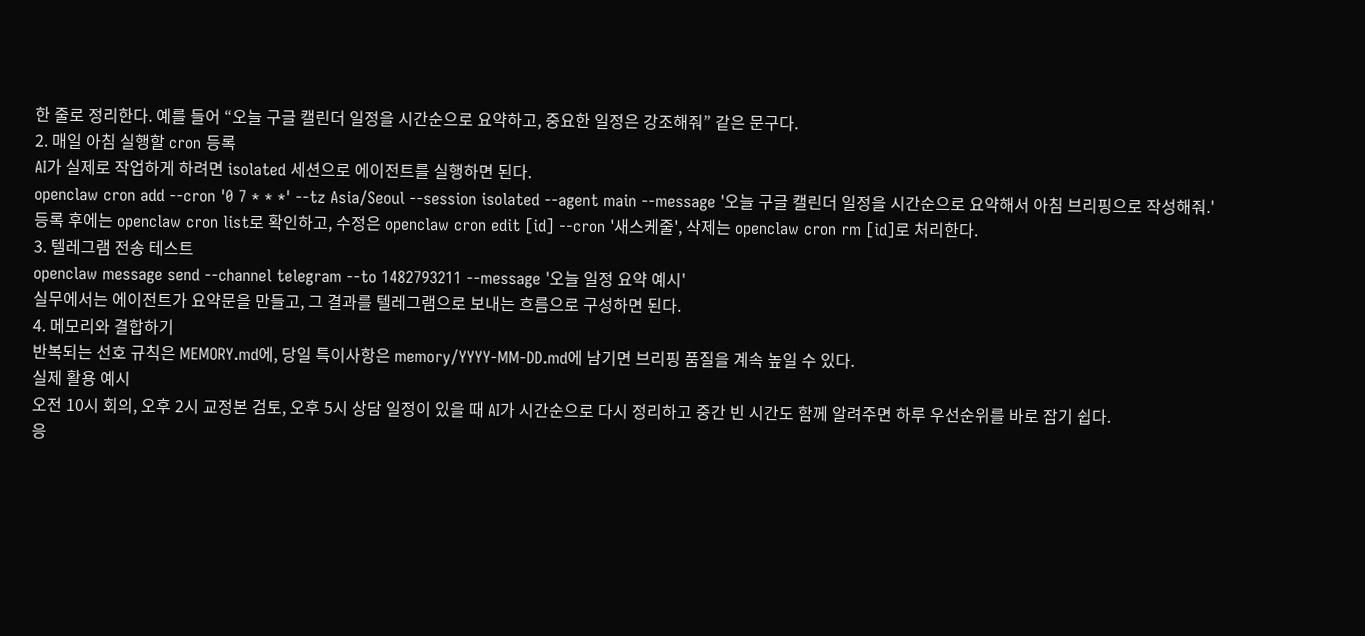한 줄로 정리한다. 예를 들어 “오늘 구글 캘린더 일정을 시간순으로 요약하고, 중요한 일정은 강조해줘” 같은 문구다.
2. 매일 아침 실행할 cron 등록
AI가 실제로 작업하게 하려면 isolated 세션으로 에이전트를 실행하면 된다.
openclaw cron add --cron '0 7 * * *' --tz Asia/Seoul --session isolated --agent main --message '오늘 구글 캘린더 일정을 시간순으로 요약해서 아침 브리핑으로 작성해줘.'
등록 후에는 openclaw cron list로 확인하고, 수정은 openclaw cron edit [id] --cron '새스케줄', 삭제는 openclaw cron rm [id]로 처리한다.
3. 텔레그램 전송 테스트
openclaw message send --channel telegram --to 1482793211 --message '오늘 일정 요약 예시'
실무에서는 에이전트가 요약문을 만들고, 그 결과를 텔레그램으로 보내는 흐름으로 구성하면 된다.
4. 메모리와 결합하기
반복되는 선호 규칙은 MEMORY.md에, 당일 특이사항은 memory/YYYY-MM-DD.md에 남기면 브리핑 품질을 계속 높일 수 있다.
실제 활용 예시
오전 10시 회의, 오후 2시 교정본 검토, 오후 5시 상담 일정이 있을 때 AI가 시간순으로 다시 정리하고 중간 빈 시간도 함께 알려주면 하루 우선순위를 바로 잡기 쉽다.
응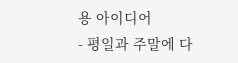용 아이디어
- 평일과 주말에 다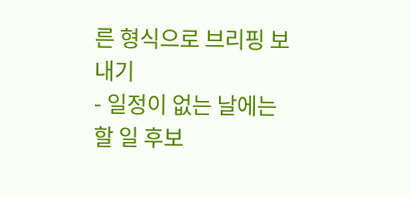른 형식으로 브리핑 보내기
- 일정이 없는 날에는 할 일 후보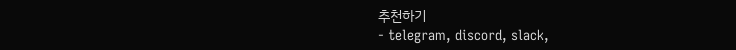추천하기
- telegram, discord, slack,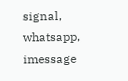signal, whatsapp, imessage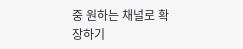중 원하는 채널로 확장하기